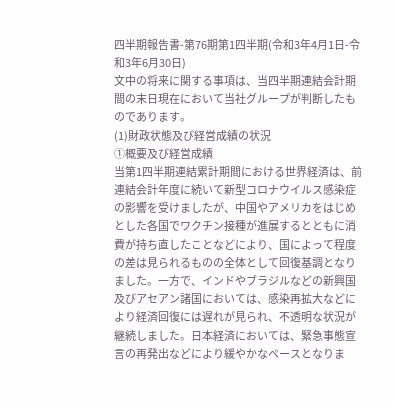四半期報告書-第76期第1四半期(令和3年4月1日-令和3年6月30日)
文中の将来に関する事項は、当四半期連結会計期間の末日現在において当社グループが判断したものであります。
(1)財政状態及び経営成績の状況
①概要及び経営成績
当第1四半期連結累計期間における世界経済は、前連結会計年度に続いて新型コロナウイルス感染症の影響を受けましたが、中国やアメリカをはじめとした各国でワクチン接種が進展するとともに消費が持ち直したことなどにより、国によって程度の差は見られるものの全体として回復基調となりました。一方で、インドやブラジルなどの新興国及びアセアン諸国においては、感染再拡大などにより経済回復には遅れが見られ、不透明な状況が継続しました。日本経済においては、緊急事態宣言の再発出などにより緩やかなペースとなりま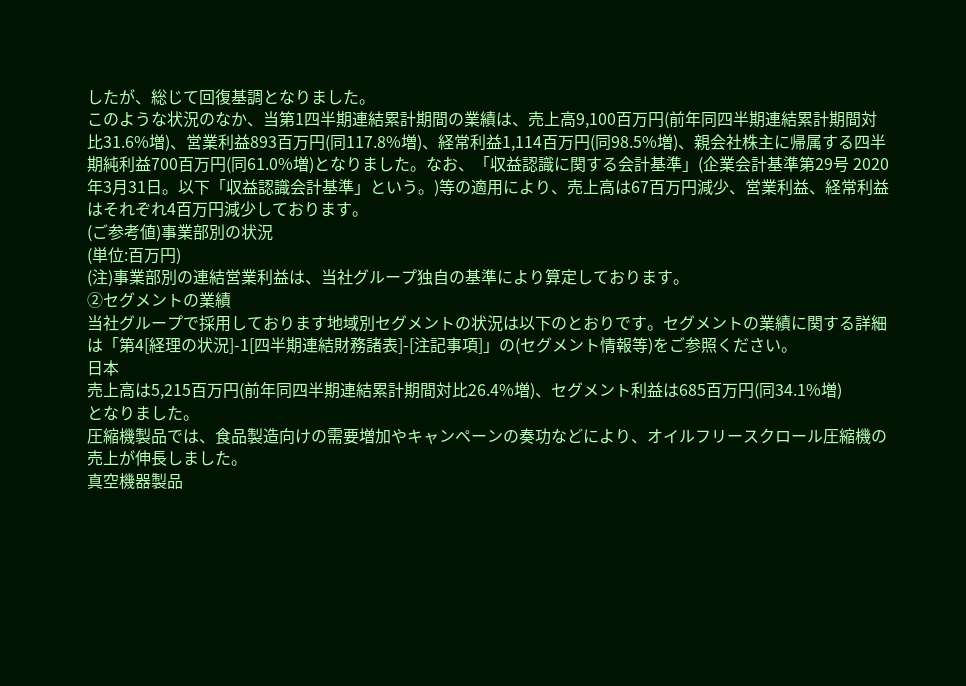したが、総じて回復基調となりました。
このような状況のなか、当第1四半期連結累計期間の業績は、売上高9,100百万円(前年同四半期連結累計期間対比31.6%増)、営業利益893百万円(同117.8%増)、経常利益1,114百万円(同98.5%増)、親会社株主に帰属する四半期純利益700百万円(同61.0%増)となりました。なお、「収益認識に関する会計基準」(企業会計基準第29号 2020年3月31日。以下「収益認識会計基準」という。)等の適用により、売上高は67百万円減少、営業利益、経常利益はそれぞれ4百万円減少しております。
(ご参考値)事業部別の状況
(単位:百万円)
(注)事業部別の連結営業利益は、当社グループ独自の基準により算定しております。
②セグメントの業績
当社グループで採用しております地域別セグメントの状況は以下のとおりです。セグメントの業績に関する詳細は「第4[経理の状況]-1[四半期連結財務諸表]-[注記事項]」の(セグメント情報等)をご参照ください。
日本
売上高は5,215百万円(前年同四半期連結累計期間対比26.4%増)、セグメント利益は685百万円(同34.1%増)
となりました。
圧縮機製品では、食品製造向けの需要増加やキャンペーンの奏功などにより、オイルフリースクロール圧縮機の売上が伸長しました。
真空機器製品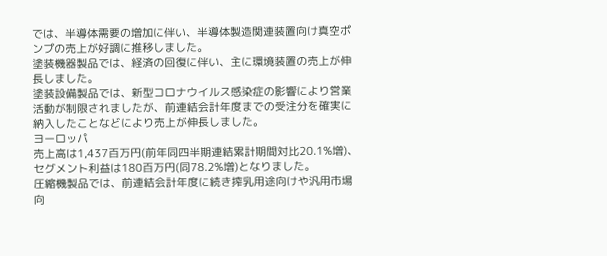では、半導体需要の増加に伴い、半導体製造関連装置向け真空ポンプの売上が好調に推移しました。
塗装機器製品では、経済の回復に伴い、主に環境装置の売上が伸長しました。
塗装設備製品では、新型コロナウイルス感染症の影響により営業活動が制限されましたが、前連結会計年度までの受注分を確実に納入したことなどにより売上が伸長しました。
ヨーロッパ
売上高は1,437百万円(前年同四半期連結累計期間対比20.1%増)、セグメント利益は180百万円(同78.2%増)となりました。
圧縮機製品では、前連結会計年度に続き搾乳用途向けや汎用市場向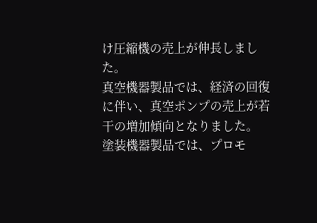け圧縮機の売上が伸長しました。
真空機器製品では、経済の回復に伴い、真空ポンプの売上が若干の増加傾向となりました。
塗装機器製品では、プロモ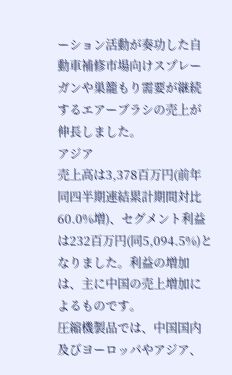ーション活動が奏功した自動車補修市場向けスプレーガンや巣籠もり需要が継続するエアーブラシの売上が伸長しました。
アジア
売上高は3,378百万円(前年同四半期連結累計期間対比60.0%増)、セグメント利益は232百万円(同5,094.5%)となりました。利益の増加は、主に中国の売上増加によるものです。
圧縮機製品では、中国国内及びヨーロッパやアジア、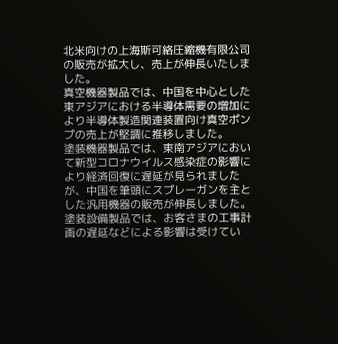北米向けの上海斯可絡圧縮機有限公司の販売が拡大し、売上が伸長いたしました。
真空機器製品では、中国を中心とした東アジアにおける半導体需要の増加により半導体製造関連装置向け真空ポンプの売上が堅調に推移しました。
塗装機器製品では、東南アジアにおいて新型コロナウイルス感染症の影響により経済回復に遅延が見られましたが、中国を筆頭にスプレーガンを主とした汎用機器の販売が伸長しました。
塗装設備製品では、お客さまの工事計画の遅延などによる影響は受けてい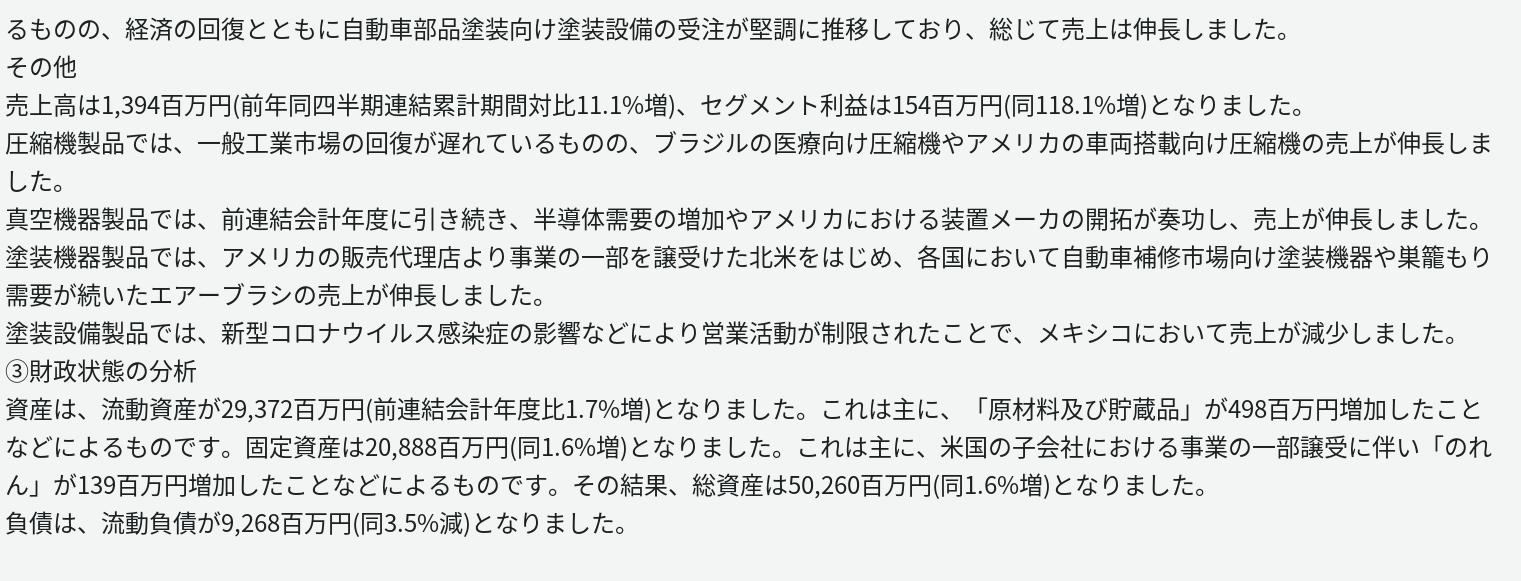るものの、経済の回復とともに自動車部品塗装向け塗装設備の受注が堅調に推移しており、総じて売上は伸長しました。
その他
売上高は1,394百万円(前年同四半期連結累計期間対比11.1%増)、セグメント利益は154百万円(同118.1%増)となりました。
圧縮機製品では、一般工業市場の回復が遅れているものの、ブラジルの医療向け圧縮機やアメリカの車両搭載向け圧縮機の売上が伸長しました。
真空機器製品では、前連結会計年度に引き続き、半導体需要の増加やアメリカにおける装置メーカの開拓が奏功し、売上が伸長しました。
塗装機器製品では、アメリカの販売代理店より事業の一部を譲受けた北米をはじめ、各国において自動車補修市場向け塗装機器や巣籠もり需要が続いたエアーブラシの売上が伸長しました。
塗装設備製品では、新型コロナウイルス感染症の影響などにより営業活動が制限されたことで、メキシコにおいて売上が減少しました。
③財政状態の分析
資産は、流動資産が29,372百万円(前連結会計年度比1.7%増)となりました。これは主に、「原材料及び貯蔵品」が498百万円増加したことなどによるものです。固定資産は20,888百万円(同1.6%増)となりました。これは主に、米国の子会社における事業の一部譲受に伴い「のれん」が139百万円増加したことなどによるものです。その結果、総資産は50,260百万円(同1.6%増)となりました。
負債は、流動負債が9,268百万円(同3.5%減)となりました。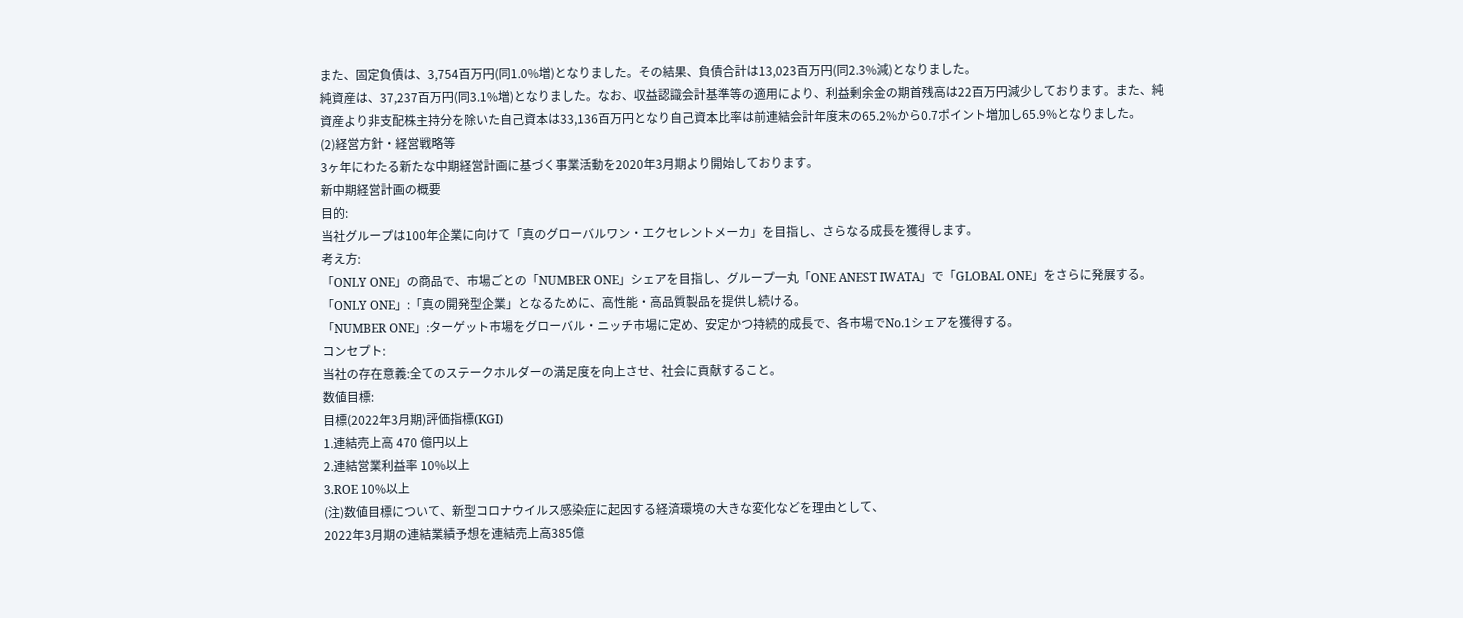また、固定負債は、3,754百万円(同1.0%増)となりました。その結果、負債合計は13,023百万円(同2.3%減)となりました。
純資産は、37,237百万円(同3.1%増)となりました。なお、収益認識会計基準等の適用により、利益剰余金の期首残高は22百万円減少しております。また、純資産より非支配株主持分を除いた自己資本は33,136百万円となり自己資本比率は前連結会計年度末の65.2%から0.7ポイント増加し65.9%となりました。
(2)経営方針・経営戦略等
3ヶ年にわたる新たな中期経営計画に基づく事業活動を2020年3月期より開始しております。
新中期経営計画の概要
目的:
当社グループは100年企業に向けて「真のグローバルワン・エクセレントメーカ」を目指し、さらなる成長を獲得します。
考え方:
「ONLY ONE」の商品で、市場ごとの「NUMBER ONE」シェアを目指し、グループ一丸「ONE ANEST IWATA」で「GLOBAL ONE」をさらに発展する。
「ONLY ONE」:「真の開発型企業」となるために、高性能・高品質製品を提供し続ける。
「NUMBER ONE」:ターゲット市場をグローバル・ニッチ市場に定め、安定かつ持続的成長で、各市場でNo.1シェアを獲得する。
コンセプト:
当社の存在意義:全てのステークホルダーの満足度を向上させ、社会に貢献すること。
数値目標:
目標(2022年3月期)評価指標(KGI)
1.連結売上高 470 億円以上
2.連結営業利益率 10%以上
3.ROE 10%以上
(注)数値目標について、新型コロナウイルス感染症に起因する経済環境の大きな変化などを理由として、
2022年3月期の連結業績予想を連結売上高385億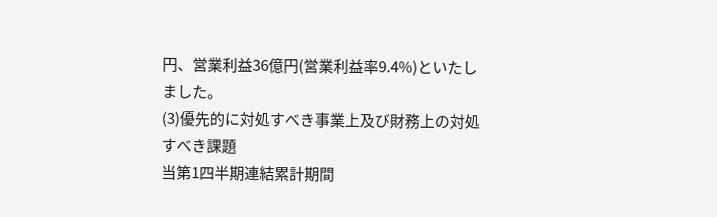円、営業利益36億円(営業利益率9.4%)といたしました。
(3)優先的に対処すべき事業上及び財務上の対処すべき課題
当第1四半期連結累計期間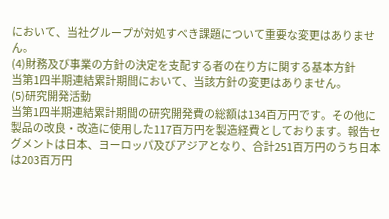において、当社グループが対処すべき課題について重要な変更はありません。
(4)財務及び事業の方針の決定を支配する者の在り方に関する基本方針
当第1四半期連結累計期間において、当該方針の変更はありません。
(5)研究開発活動
当第1四半期連結累計期間の研究開発費の総額は134百万円です。その他に製品の改良・改造に使用した117百万円を製造経費としております。報告セグメントは日本、ヨーロッパ及びアジアとなり、合計251百万円のうち日本は203百万円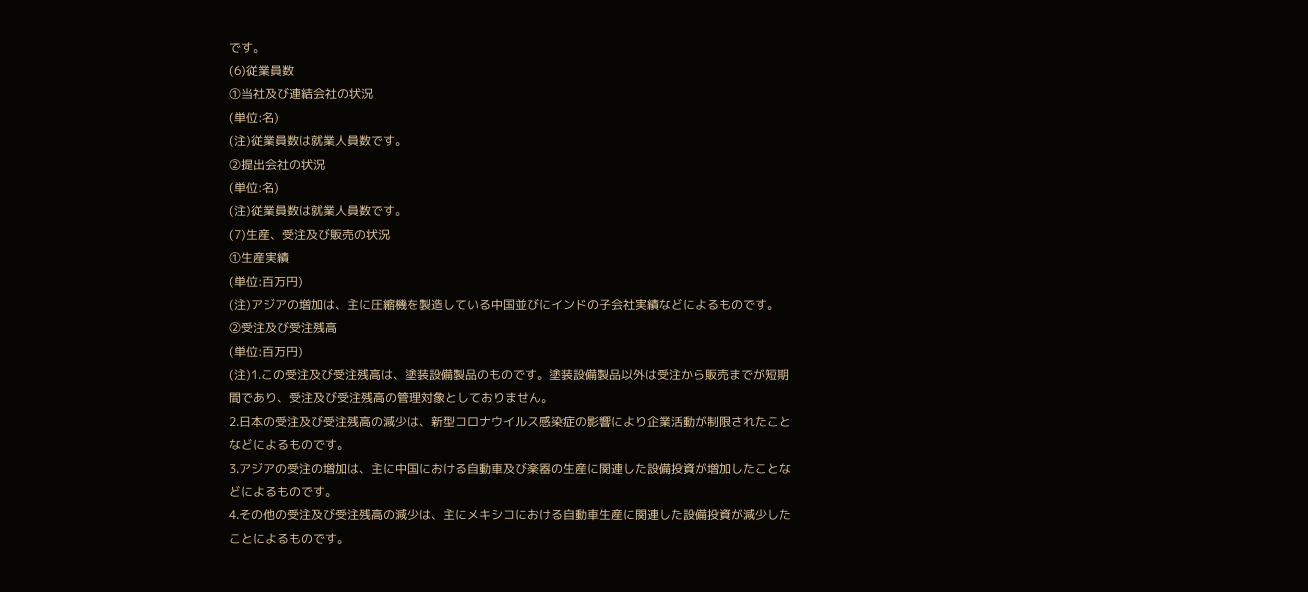です。
(6)従業員数
①当社及び連結会社の状況
(単位:名)
(注)従業員数は就業人員数です。
②提出会社の状況
(単位:名)
(注)従業員数は就業人員数です。
(7)生産、受注及び販売の状況
①生産実績
(単位:百万円)
(注)アジアの増加は、主に圧縮機を製造している中国並びにインドの子会社実績などによるものです。
②受注及び受注残高
(単位:百万円)
(注)1.この受注及び受注残高は、塗装設備製品のものです。塗装設備製品以外は受注から販売までが短期間であり、受注及び受注残高の管理対象としておりません。
2.日本の受注及び受注残高の減少は、新型コロナウイルス感染症の影響により企業活動が制限されたことなどによるものです。
3.アジアの受注の増加は、主に中国における自動車及び楽器の生産に関連した設備投資が増加したことなどによるものです。
4.その他の受注及び受注残高の減少は、主にメキシコにおける自動車生産に関連した設備投資が減少したことによるものです。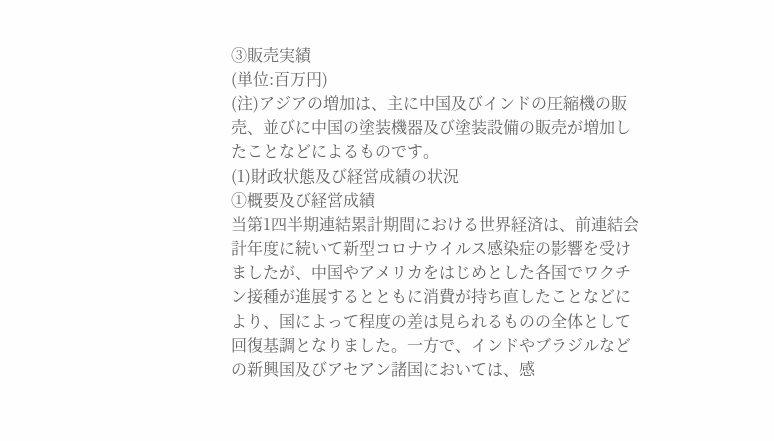③販売実績
(単位:百万円)
(注)アジアの増加は、主に中国及びインドの圧縮機の販売、並びに中国の塗装機器及び塗装設備の販売が増加したことなどによるものです。
(1)財政状態及び経営成績の状況
①概要及び経営成績
当第1四半期連結累計期間における世界経済は、前連結会計年度に続いて新型コロナウイルス感染症の影響を受けましたが、中国やアメリカをはじめとした各国でワクチン接種が進展するとともに消費が持ち直したことなどにより、国によって程度の差は見られるものの全体として回復基調となりました。一方で、インドやブラジルなどの新興国及びアセアン諸国においては、感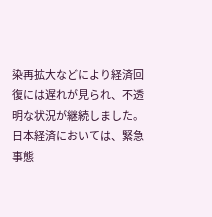染再拡大などにより経済回復には遅れが見られ、不透明な状況が継続しました。日本経済においては、緊急事態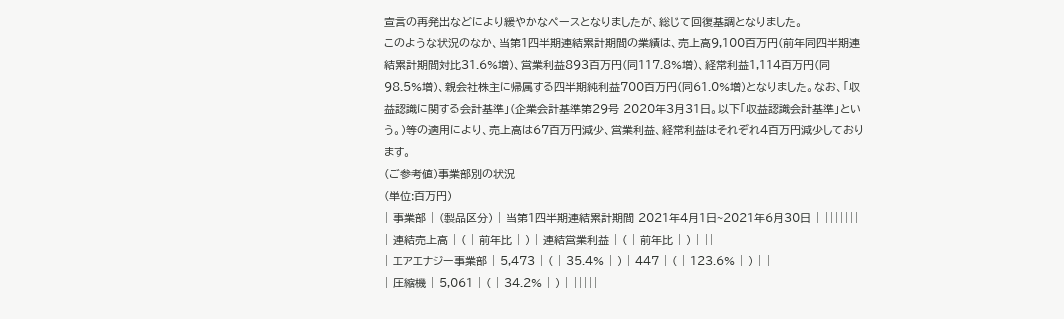宣言の再発出などにより緩やかなペースとなりましたが、総じて回復基調となりました。
このような状況のなか、当第1四半期連結累計期間の業績は、売上高9,100百万円(前年同四半期連結累計期間対比31.6%増)、営業利益893百万円(同117.8%増)、経常利益1,114百万円(同98.5%増)、親会社株主に帰属する四半期純利益700百万円(同61.0%増)となりました。なお、「収益認識に関する会計基準」(企業会計基準第29号 2020年3月31日。以下「収益認識会計基準」という。)等の適用により、売上高は67百万円減少、営業利益、経常利益はそれぞれ4百万円減少しております。
(ご参考値)事業部別の状況
(単位:百万円)
| 事業部 | (製品区分) | 当第1四半期連結累計期間 2021年4月1日~2021年6月30日 | |||||||
| 連結売上高 | ( | 前年比 | ) | 連結営業利益 | ( | 前年比 | ) | ||
| エアエナジー事業部 | 5,473 | ( | 35.4% | ) | 447 | ( | 123.6% | ) | |
| 圧縮機 | 5,061 | ( | 34.2% | ) | |||||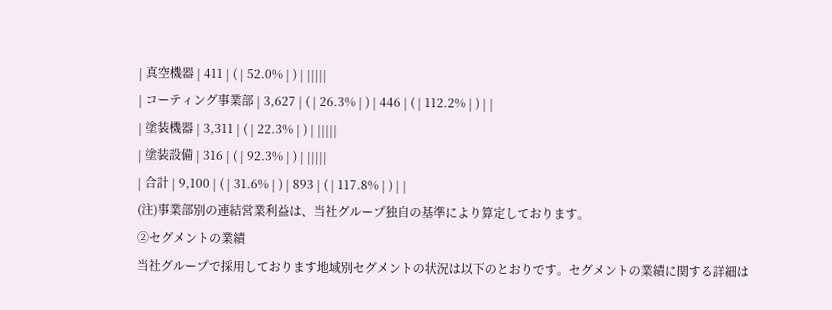| 真空機器 | 411 | ( | 52.0% | ) | |||||
| コーティング事業部 | 3,627 | ( | 26.3% | ) | 446 | ( | 112.2% | ) | |
| 塗装機器 | 3,311 | ( | 22.3% | ) | |||||
| 塗装設備 | 316 | ( | 92.3% | ) | |||||
| 合計 | 9,100 | ( | 31.6% | ) | 893 | ( | 117.8% | ) | |
(注)事業部別の連結営業利益は、当社グループ独自の基準により算定しております。
②セグメントの業績
当社グループで採用しております地域別セグメントの状況は以下のとおりです。セグメントの業績に関する詳細は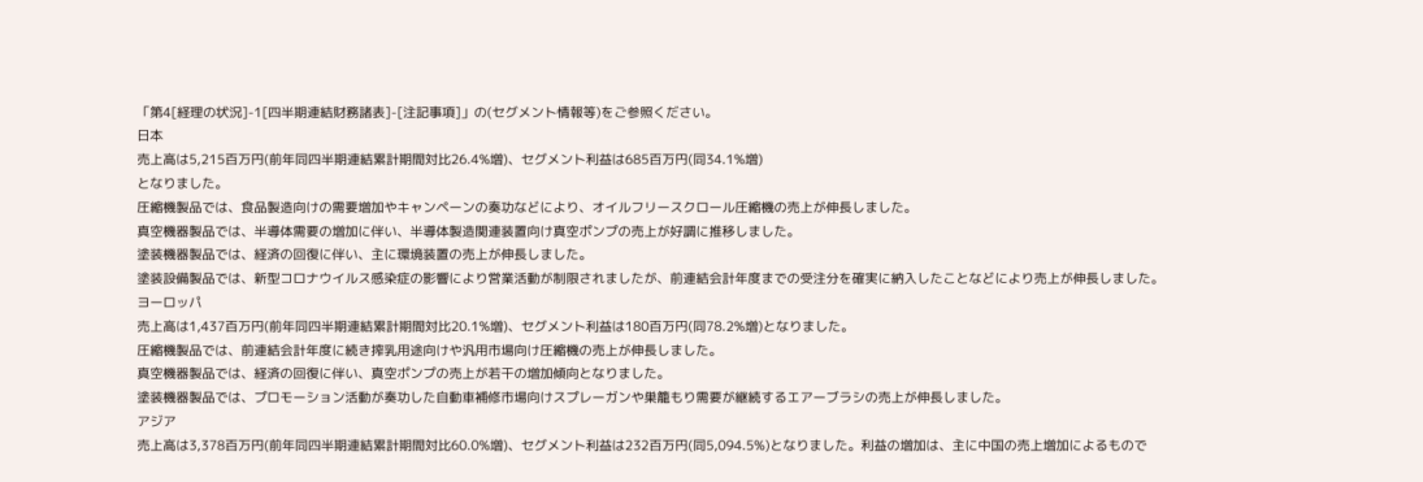「第4[経理の状況]-1[四半期連結財務諸表]-[注記事項]」の(セグメント情報等)をご参照ください。
日本
売上高は5,215百万円(前年同四半期連結累計期間対比26.4%増)、セグメント利益は685百万円(同34.1%増)
となりました。
圧縮機製品では、食品製造向けの需要増加やキャンペーンの奏功などにより、オイルフリースクロール圧縮機の売上が伸長しました。
真空機器製品では、半導体需要の増加に伴い、半導体製造関連装置向け真空ポンプの売上が好調に推移しました。
塗装機器製品では、経済の回復に伴い、主に環境装置の売上が伸長しました。
塗装設備製品では、新型コロナウイルス感染症の影響により営業活動が制限されましたが、前連結会計年度までの受注分を確実に納入したことなどにより売上が伸長しました。
ヨーロッパ
売上高は1,437百万円(前年同四半期連結累計期間対比20.1%増)、セグメント利益は180百万円(同78.2%増)となりました。
圧縮機製品では、前連結会計年度に続き搾乳用途向けや汎用市場向け圧縮機の売上が伸長しました。
真空機器製品では、経済の回復に伴い、真空ポンプの売上が若干の増加傾向となりました。
塗装機器製品では、プロモーション活動が奏功した自動車補修市場向けスプレーガンや巣籠もり需要が継続するエアーブラシの売上が伸長しました。
アジア
売上高は3,378百万円(前年同四半期連結累計期間対比60.0%増)、セグメント利益は232百万円(同5,094.5%)となりました。利益の増加は、主に中国の売上増加によるもので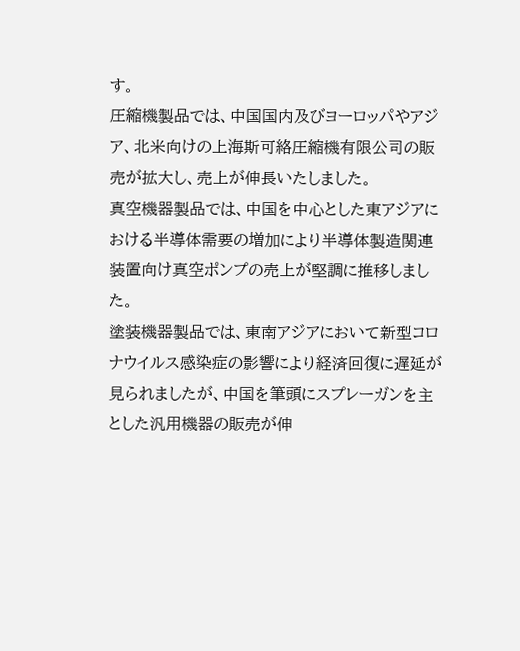す。
圧縮機製品では、中国国内及びヨーロッパやアジア、北米向けの上海斯可絡圧縮機有限公司の販売が拡大し、売上が伸長いたしました。
真空機器製品では、中国を中心とした東アジアにおける半導体需要の増加により半導体製造関連装置向け真空ポンプの売上が堅調に推移しました。
塗装機器製品では、東南アジアにおいて新型コロナウイルス感染症の影響により経済回復に遅延が見られましたが、中国を筆頭にスプレーガンを主とした汎用機器の販売が伸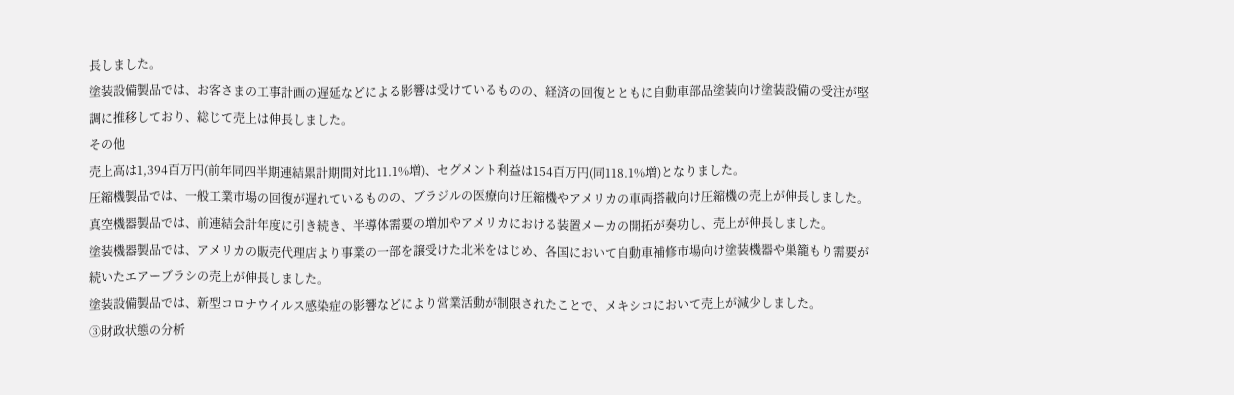長しました。
塗装設備製品では、お客さまの工事計画の遅延などによる影響は受けているものの、経済の回復とともに自動車部品塗装向け塗装設備の受注が堅調に推移しており、総じて売上は伸長しました。
その他
売上高は1,394百万円(前年同四半期連結累計期間対比11.1%増)、セグメント利益は154百万円(同118.1%増)となりました。
圧縮機製品では、一般工業市場の回復が遅れているものの、ブラジルの医療向け圧縮機やアメリカの車両搭載向け圧縮機の売上が伸長しました。
真空機器製品では、前連結会計年度に引き続き、半導体需要の増加やアメリカにおける装置メーカの開拓が奏功し、売上が伸長しました。
塗装機器製品では、アメリカの販売代理店より事業の一部を譲受けた北米をはじめ、各国において自動車補修市場向け塗装機器や巣籠もり需要が続いたエアーブラシの売上が伸長しました。
塗装設備製品では、新型コロナウイルス感染症の影響などにより営業活動が制限されたことで、メキシコにおいて売上が減少しました。
③財政状態の分析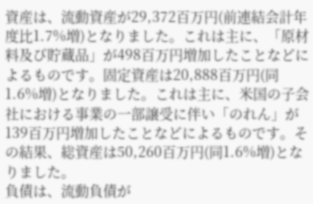資産は、流動資産が29,372百万円(前連結会計年度比1.7%増)となりました。これは主に、「原材料及び貯蔵品」が498百万円増加したことなどによるものです。固定資産は20,888百万円(同1.6%増)となりました。これは主に、米国の子会社における事業の一部譲受に伴い「のれん」が139百万円増加したことなどによるものです。その結果、総資産は50,260百万円(同1.6%増)となりました。
負債は、流動負債が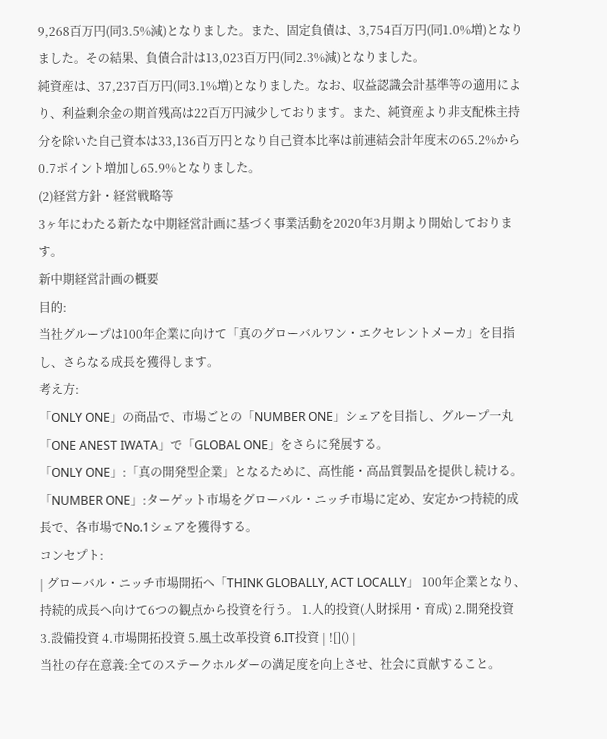9,268百万円(同3.5%減)となりました。また、固定負債は、3,754百万円(同1.0%増)となりました。その結果、負債合計は13,023百万円(同2.3%減)となりました。
純資産は、37,237百万円(同3.1%増)となりました。なお、収益認識会計基準等の適用により、利益剰余金の期首残高は22百万円減少しております。また、純資産より非支配株主持分を除いた自己資本は33,136百万円となり自己資本比率は前連結会計年度末の65.2%から0.7ポイント増加し65.9%となりました。
(2)経営方針・経営戦略等
3ヶ年にわたる新たな中期経営計画に基づく事業活動を2020年3月期より開始しております。
新中期経営計画の概要
目的:
当社グループは100年企業に向けて「真のグローバルワン・エクセレントメーカ」を目指し、さらなる成長を獲得します。
考え方:
「ONLY ONE」の商品で、市場ごとの「NUMBER ONE」シェアを目指し、グループ一丸「ONE ANEST IWATA」で「GLOBAL ONE」をさらに発展する。
「ONLY ONE」:「真の開発型企業」となるために、高性能・高品質製品を提供し続ける。
「NUMBER ONE」:ターゲット市場をグローバル・ニッチ市場に定め、安定かつ持続的成長で、各市場でNo.1シェアを獲得する。
コンセプト:
| グローバル・ニッチ市場開拓へ「THINK GLOBALLY, ACT LOCALLY」 100年企業となり、持続的成長へ向けて6つの観点から投資を行う。 1.人的投資(人財採用・育成) 2.開発投資 3.設備投資 4.市場開拓投資 5.風土改革投資 6.IT投資 | ![]() |
当社の存在意義:全てのステークホルダーの満足度を向上させ、社会に貢献すること。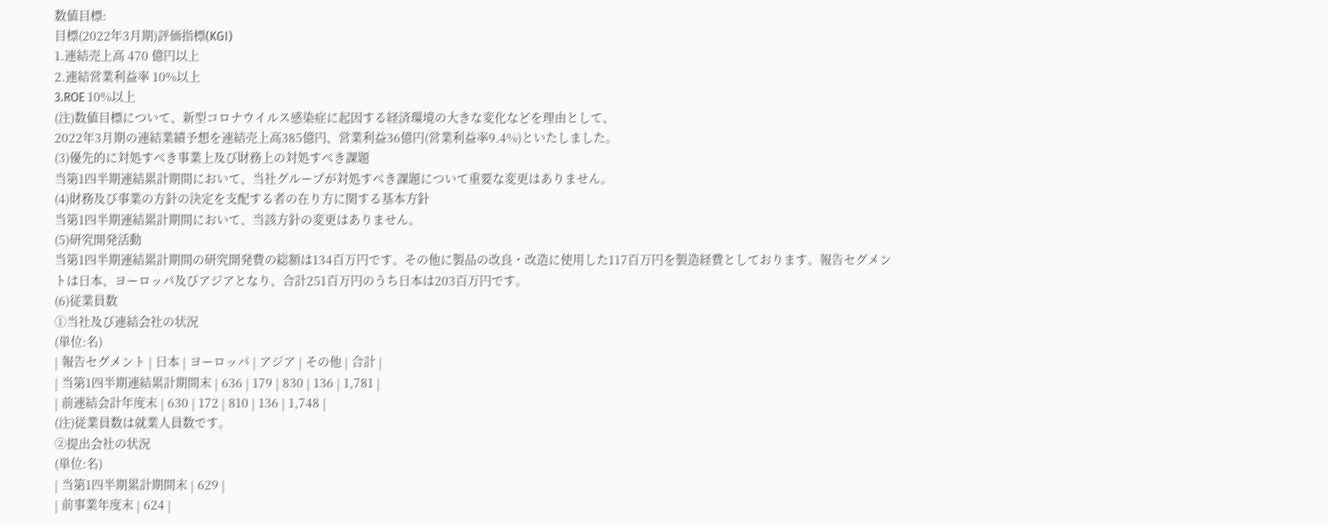数値目標:
目標(2022年3月期)評価指標(KGI)
1.連結売上高 470 億円以上
2.連結営業利益率 10%以上
3.ROE 10%以上
(注)数値目標について、新型コロナウイルス感染症に起因する経済環境の大きな変化などを理由として、
2022年3月期の連結業績予想を連結売上高385億円、営業利益36億円(営業利益率9.4%)といたしました。
(3)優先的に対処すべき事業上及び財務上の対処すべき課題
当第1四半期連結累計期間において、当社グループが対処すべき課題について重要な変更はありません。
(4)財務及び事業の方針の決定を支配する者の在り方に関する基本方針
当第1四半期連結累計期間において、当該方針の変更はありません。
(5)研究開発活動
当第1四半期連結累計期間の研究開発費の総額は134百万円です。その他に製品の改良・改造に使用した117百万円を製造経費としております。報告セグメントは日本、ヨーロッパ及びアジアとなり、合計251百万円のうち日本は203百万円です。
(6)従業員数
①当社及び連結会社の状況
(単位:名)
| 報告セグメント | 日本 | ヨーロッパ | アジア | その他 | 合計 |
| 当第1四半期連結累計期間末 | 636 | 179 | 830 | 136 | 1,781 |
| 前連結会計年度末 | 630 | 172 | 810 | 136 | 1,748 |
(注)従業員数は就業人員数です。
②提出会社の状況
(単位:名)
| 当第1四半期累計期間末 | 629 |
| 前事業年度末 | 624 |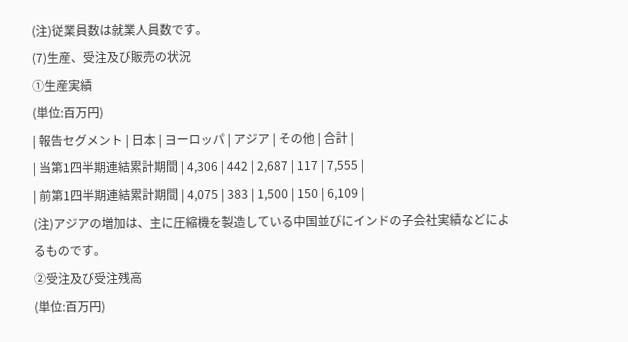(注)従業員数は就業人員数です。
(7)生産、受注及び販売の状況
①生産実績
(単位:百万円)
| 報告セグメント | 日本 | ヨーロッパ | アジア | その他 | 合計 |
| 当第1四半期連結累計期間 | 4,306 | 442 | 2,687 | 117 | 7,555 |
| 前第1四半期連結累計期間 | 4,075 | 383 | 1,500 | 150 | 6,109 |
(注)アジアの増加は、主に圧縮機を製造している中国並びにインドの子会社実績などによるものです。
②受注及び受注残高
(単位:百万円)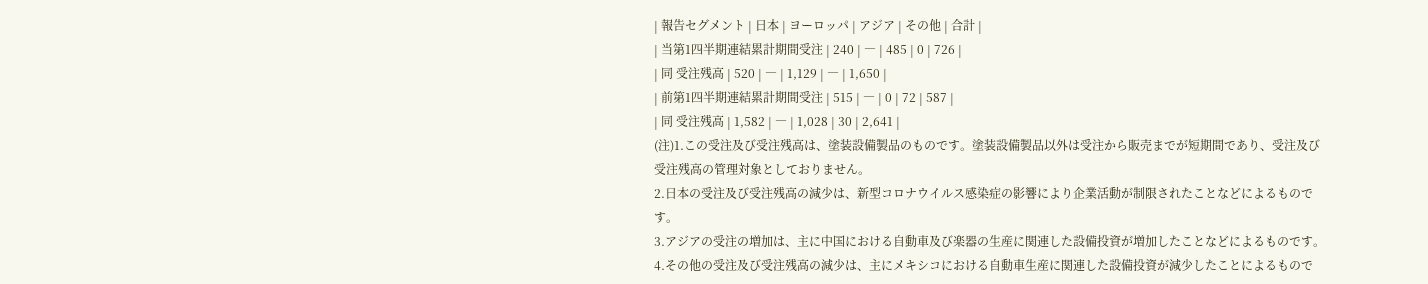| 報告セグメント | 日本 | ヨーロッパ | アジア | その他 | 合計 |
| 当第1四半期連結累計期間受注 | 240 | ― | 485 | 0 | 726 |
| 同 受注残高 | 520 | ― | 1,129 | ― | 1,650 |
| 前第1四半期連結累計期間受注 | 515 | ― | 0 | 72 | 587 |
| 同 受注残高 | 1,582 | ― | 1,028 | 30 | 2,641 |
(注)1.この受注及び受注残高は、塗装設備製品のものです。塗装設備製品以外は受注から販売までが短期間であり、受注及び受注残高の管理対象としておりません。
2.日本の受注及び受注残高の減少は、新型コロナウイルス感染症の影響により企業活動が制限されたことなどによるものです。
3.アジアの受注の増加は、主に中国における自動車及び楽器の生産に関連した設備投資が増加したことなどによるものです。
4.その他の受注及び受注残高の減少は、主にメキシコにおける自動車生産に関連した設備投資が減少したことによるもので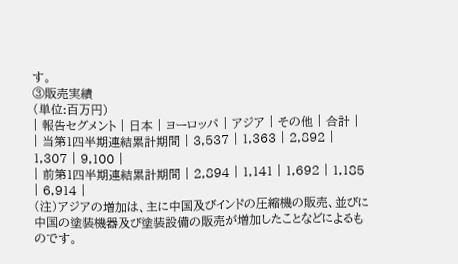す。
③販売実績
(単位:百万円)
| 報告セグメント | 日本 | ヨーロッパ | アジア | その他 | 合計 |
| 当第1四半期連結累計期間 | 3,537 | 1,363 | 2,892 | 1,307 | 9,100 |
| 前第1四半期連結累計期間 | 2,894 | 1,141 | 1,692 | 1,185 | 6,914 |
(注)アジアの増加は、主に中国及びインドの圧縮機の販売、並びに中国の塗装機器及び塗装設備の販売が増加したことなどによるものです。